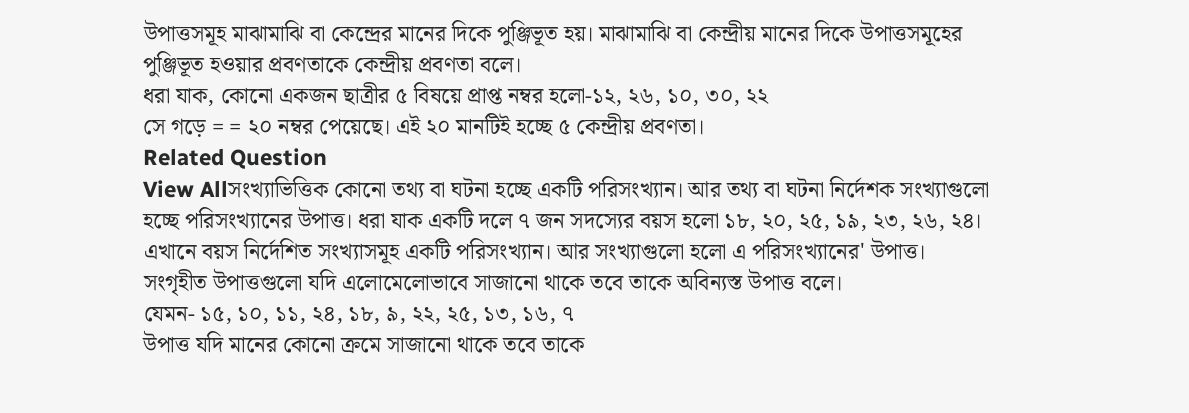উপাত্তসমূহ মাঝামাঝি বা কেন্দ্রের মানের দিকে পুঞ্জিভূত হয়। মাঝামাঝি বা কেন্দ্রীয় মানের দিকে উপাত্তসমূহের পুঞ্জিভূত হওয়ার প্রবণতাকে কেন্দ্রীয় প্রবণতা বলে।
ধরা যাক, কোনো একজন ছাত্রীর ৫ বিষয়ে প্রাপ্ত নম্বর হলো-১২, ২৬, ১০, ৩০, ২২
সে গড়ে = = ২০ নম্বর পেয়েছে। এই ২০ মানটিই হচ্ছে ৫ কেন্দ্রীয় প্রবণতা।
Related Question
View Allসংখ্যাভিত্তিক কোনো তথ্য বা ঘটনা হচ্ছে একটি পরিসংখ্যান। আর তথ্য বা ঘটনা নির্দেশক সংখ্যাগুলো হচ্ছে পরিসংখ্যানের উপাত্ত। ধরা যাক একটি দলে ৭ জন সদস্যের বয়স হলো ১৮, ২০, ২৫, ১৯, ২৩, ২৬, ২৪। এখানে বয়স নির্দেশিত সংখ্যাসমূহ একটি পরিসংখ্যান। আর সংখ্যাগুলো হলো এ পরিসংখ্যানের' উপাত্ত।
সংগৃহীত উপাত্তগুলো যদি এলোমেলোভাবে সাজানো থাকে তবে তাকে অবিন্যস্ত উপাত্ত বলে।
যেমন- ১৫, ১০, ১১, ২৪, ১৮, ৯, ২২, ২৫, ১৩, ১৬, ৭
উপাত্ত যদি মানের কোনো ক্রমে সাজানো থাকে তবে তাকে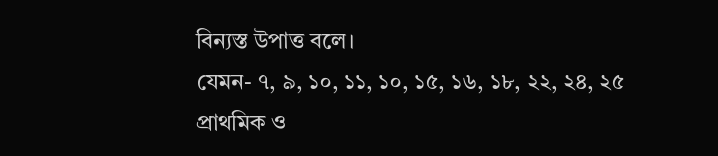বিন্যস্ত উপাত্ত বলে।
যেমন- ৭, ৯, ১০, ১১, ১০, ১৫, ১৬, ১৮, ২২, ২৪, ২৫
প্রাথমিক ও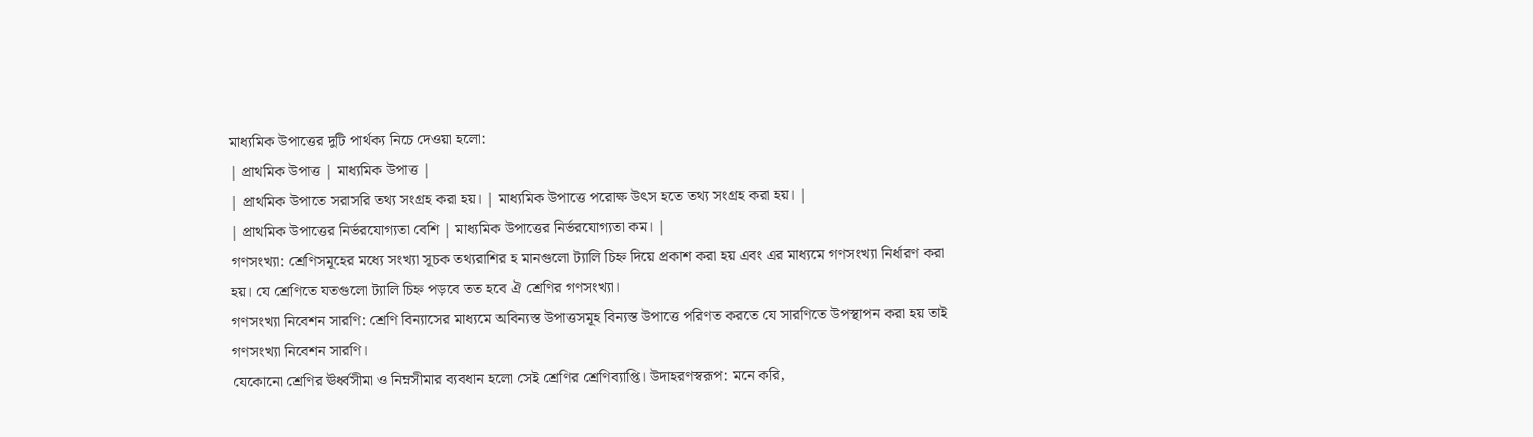মাধ্যমিক উপাত্তের দুটি পার্থক্য নিচে দেওয়া হলো:
| প্রাথমিক উপাত্ত | মাধ্যমিক উপাত্ত |
| প্রাথমিক উপাতে সরাসরি তথ্য সংগ্রহ করা হয়। | মাধ্যমিক উপাত্তে পরোক্ষ উৎস হতে তথ্য সংগ্রহ করা হয়। |
| প্রাথমিক উপাত্তের নির্ভরযোগ্যতা বেশি | মাধ্যমিক উপাত্তের নির্ভরযোগ্যতা কম। |
গণসংখ্যা: শ্রেণিসমূহের মধ্যে সংখ্যা সূচক তথ্যরাশির হ মানগুলো ট্যালি চিহ্ন দিয়ে প্রকাশ করা হয় এবং এর মাধ্যমে গণসংখ্যা নির্ধারণ করা হয়। যে শ্রেণিতে যতগুলো ট্যালি চিহ্ন পড়বে তত হবে ঐ শ্রেণির গণসংখ্যা।
গণসংখ্যা নিবেশন সারণি: শ্রেণি বিন্যাসের মাধ্যমে অবিন্যস্ত উপাত্তসমূহ বিন্যস্ত উপাত্তে পরিণত করতে যে সারণিতে উপস্থাপন করা হয় তাই গণসংখ্যা নিবেশন সারণি।
যেকোনো শ্রেণির ঊর্ধ্বসীমা ও নিম্নসীমার ব্যবধান হলো সেই শ্রেণির শ্রেণিব্যাপ্তি। উদাহরণস্বরূপ: মনে করি,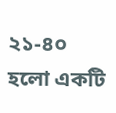২১-৪০ হলো একটি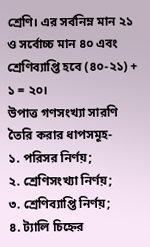শ্রেণি। এর সর্বনিম্ন মান ২১ ও সর্বোচ্চ মান ৪০ এবং শ্রেণিব্যাপ্তি হবে (৪০-২১) + ১ = ২০।
উপাত্ত গণসংখ্যা সারণি তৈরি করার ধাপসমূহ-
১. পরিসর নির্ণয়;
২. শ্রেণিসংখ্যা নির্ণয়;
৩. শ্রেণিব্যাপ্তি নির্ণয়;
৪. ট্যালি চিহ্নের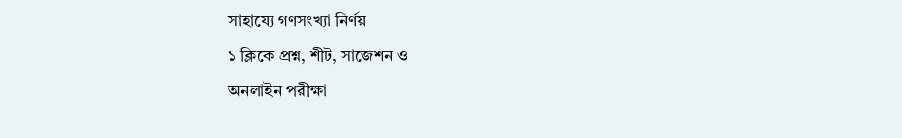সাহায্যে গণসংখ্যা নির্ণয়
১ ক্লিকে প্রশ্ন, শীট, সাজেশন ও
অনলাইন পরীক্ষা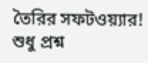তৈরির সফটওয়্যার!
শুধু প্রশ্ন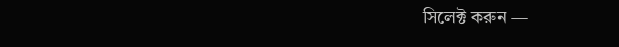সিলেক্ট করুন —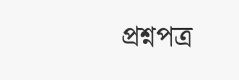প্রশ্নপত্র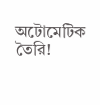অটোমেটিক তৈরি!